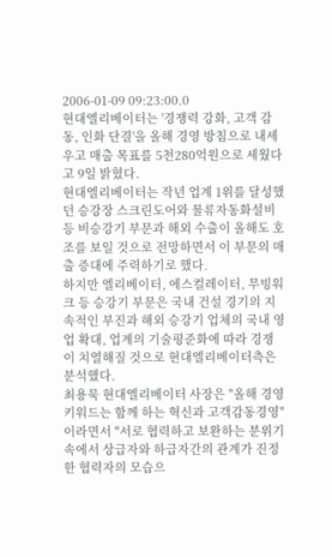2006-01-09 09:23:00.0
현대엘리베이터는 '경쟁력 강화, 고객 감동, 인화 단결'을 올해 경영 방침으로 내세우고 매출 목표를 5천280억원으로 세웠다고 9일 밝혔다.
현대엘리베이터는 작년 업계 1위를 달성했던 승강장 스크린도어와 물류자동화설비 등 비승강기 부문과 해외 수출이 올해도 호조를 보일 것으로 전망하면서 이 부문의 매출 증대에 주력하기로 했다.
하지만 엘리베이터, 에스컬레이터, 무빙워크 등 승강기 부문은 국내 건설 경기의 지속적인 부진과 해외 승강기 업체의 국내 영업 확대, 업계의 기술평준화에 따라 경쟁이 치열해질 것으로 현대엘리베이터측은 분석했다.
최용묵 현대엘리베이터 사장은 "올해 경영 키워드는 함께 하는 혁신과 고객감동경영"이라면서 "서로 협력하고 보완하는 분위기 속에서 상급자와 하급자간의 관계가 진정한 협력자의 모습으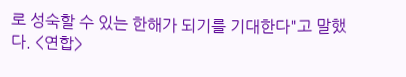로 성숙할 수 있는 한해가 되기를 기대한다"고 말했다. <연합>